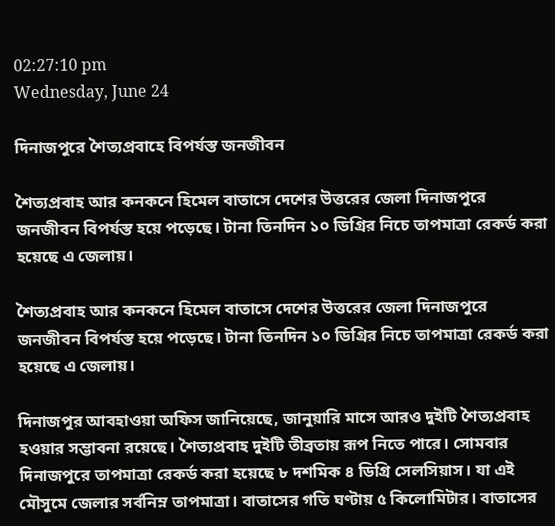02:27:10 pm
Wednesday, June 24

দিনাজপুরে শৈত্যপ্রবাহে বিপর্যস্ত জনজীবন

শৈত্যপ্রবাহ আর কনকনে হিমেল বাতাসে দেশের উত্তরের জেলা দিনাজপুরে জনজীবন বিপর্যস্ত হয়ে পড়েছে। টানা তিনদিন ১০ ডিগ্রির নিচে তাপমাত্রা রেকর্ড করা হয়েছে এ জেলায়।

শৈত্যপ্রবাহ আর কনকনে হিমেল বাতাসে দেশের উত্তরের জেলা দিনাজপুরে জনজীবন বিপর্যস্ত হয়ে পড়েছে। টানা তিনদিন ১০ ডিগ্রির নিচে তাপমাত্রা রেকর্ড করা হয়েছে এ জেলায়।

দিনাজপুর আবহাওয়া অফিস জানিয়েছে, জানুয়ারি মাসে আরও দুইটি শৈত্যপ্রবাহ হওয়ার সম্ভাবনা রয়েছে। শৈত্যপ্রবাহ দুইটি তীব্রতায় রূপ নিতে পারে। সোমবার দিনাজপুরে তাপমাত্রা রেকর্ড করা হয়েছে ৮ দশমিক ৪ ডিগ্রি সেলসিয়াস। যা এই মৌসুমে জেলার সর্বনিম্ন তাপমাত্রা। বাতাসের গতি ঘণ্টায় ৫ কিলোমিটার। বাতাসের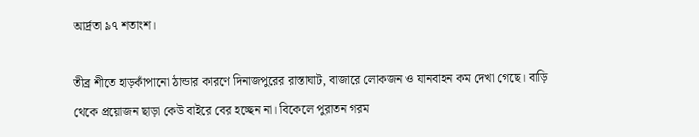আর্দ্রতা ৯৭ শতাংশ।

তীব্র শীতে হাড়কাঁপানো ঠান্ডার কারণে দিনাজপুরের রাস্তাঘাট, বাজারে লোকজন ও যানবাহন কম দেখা গেছে। বাড়ি থেকে প্রয়োজন ছাড়া কেউ বাইরে বের হচ্ছেন না। বিকেলে পুরাতন গরম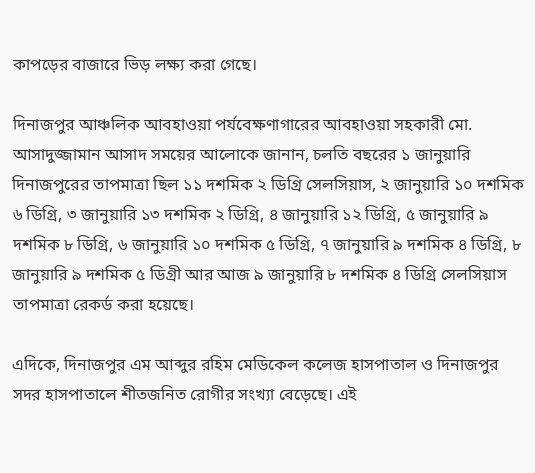কাপড়ের বাজারে ভিড় লক্ষ্য করা গেছে।

দিনাজপুর আঞ্চলিক আবহাওয়া পর্যবেক্ষণাগারের আবহাওয়া সহকারী মো. আসাদুজ্জামান আসাদ সময়ের আলোকে জানান, চলতি বছরের ১ জানুয়ারি দিনাজপুরের তাপমাত্রা ছিল ১১ দশমিক ২ ডিগ্রি সেলসিয়াস, ২ জানুয়ারি ১০ দশমিক ৬ ডিগ্রি, ৩ জানুয়ারি ১৩ দশমিক ২ ডিগ্রি, ৪ জানুয়ারি ১২ ডিগ্রি, ৫ জানুয়ারি ৯ দশমিক ৮ ডিগ্রি, ৬ জানুয়ারি ১০ দশমিক ৫ ডিগ্রি, ৭ জানুয়ারি ৯ দশমিক ৪ ডিগ্রি, ৮ জানুয়ারি ৯ দশমিক ৫ ডিগ্রী আর আজ ৯ জানুয়ারি ৮ দশমিক ৪ ডিগ্রি সেলসিয়াস তাপমাত্রা রেকর্ড করা হয়েছে।

এদিকে, দিনাজপুর এম আব্দুর রহিম মেডিকেল কলেজ হাসপাতাল ও দিনাজপুর সদর হাসপাতালে শীতজনিত রোগীর সংখ্যা বেড়েছে। এই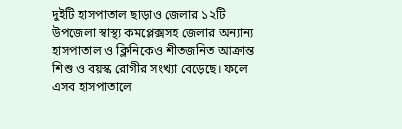দুইটি হাসপাতাল ছাড়াও জেলার ১২টি উপজেলা স্বাস্থ্য কমপ্লেক্সসহ জেলার অন্যান্য হাসপাতাল ও ক্লিনিকেও শীতজনিত আক্রান্ত শিশু ও বয়স্ক রোগীর সংখ্যা বেড়েছে। ফলে এসব হাসপাতালে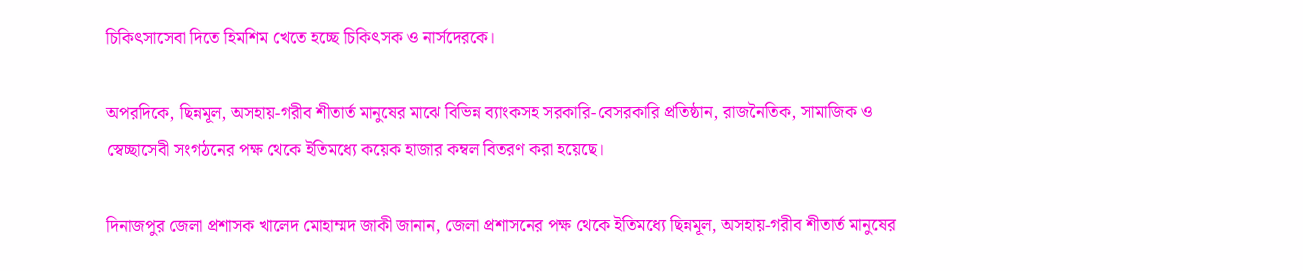চিকিৎসাসেবা দিতে হিমশিম খেতে হচ্ছে চিকিৎসক ও নার্সদেরকে।

অপরদিকে, ছিন্নমূল, অসহায়-গরীব শীতার্ত মানুষের মাঝে বিভিন্ন ব্যাংকসহ সরকারি-বেসরকারি প্রতিষ্ঠান, রাজনৈতিক, সামাজিক ও স্বেচ্ছাসেবী সংগঠনের পক্ষ থেকে ইতিমধ্যে কয়েক হাজার কম্বল বিতরণ করা হয়েছে।

দিনাজপুর জেলা প্রশাসক খালেদ মোহাম্মদ জাকী জানান, জেলা প্রশাসনের পক্ষ থেকে ইতিমধ্যে ছিন্নমূল, অসহায়-গরীব শীতার্ত মানুষের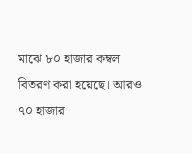মাঝে ৮০ হাজার কম্বল বিতরণ করা হয়েছে। আরও ৭০ হাজার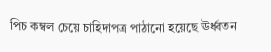পিচ কম্বল চেয়ে চাহিদাপত্র পাঠানো হয়েছে ঊর্ধ্বতন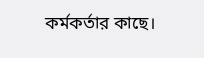কর্মকর্তার কাছে।